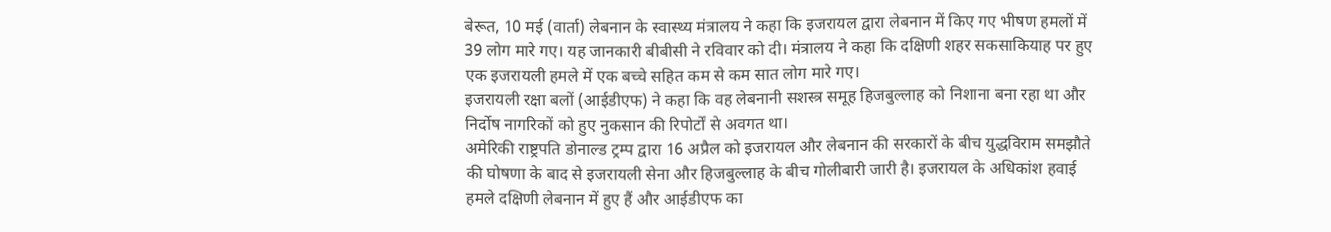बेरूत, 10 मई (वार्ता) लेबनान के स्वास्थ्य मंत्रालय ने कहा कि इजरायल द्वारा लेबनान में किए गए भीषण हमलों में 39 लोग मारे गए। यह जानकारी बीबीसी ने रविवार को दी। मंत्रालय ने कहा कि दक्षिणी शहर सकसाकियाह पर हुए एक इजरायली हमले में एक बच्चे सहित कम से कम सात लोग मारे गए।
इजरायली रक्षा बलों (आईडीएफ) ने कहा कि वह लेबनानी सशस्त्र समूह हिजबुल्लाह को निशाना बना रहा था और निर्दोष नागरिकों को हुए नुकसान की रिपोर्टों से अवगत था।
अमेरिकी राष्ट्रपति डोनाल्ड ट्रम्प द्वारा 16 अप्रैल को इजरायल और लेबनान की सरकारों के बीच युद्धविराम समझौते की घोषणा के बाद से इजरायली सेना और हिजबुल्लाह के बीच गोलीबारी जारी है। इजरायल के अधिकांश हवाई हमले दक्षिणी लेबनान में हुए हैं और आईडीएफ का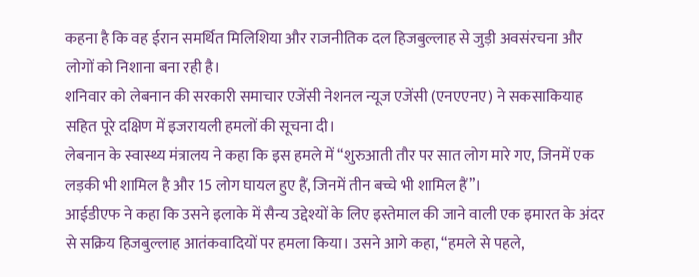कहना है कि वह ईरान समर्थित मिलिशिया और राजनीतिक दल हिजबुल्लाह से जुड़ी अवसंरचना और लोगों को निशाना बना रही है।
शनिवार को लेबनान की सरकारी समाचार एजेंसी नेशनल न्यूज एजेंसी (एनएएनए) ने सकसाकियाह सहित पूरे दक्षिण में इजरायली हमलों की सूचना दी।
लेबनान के स्वास्थ्य मंत्रालय ने कहा कि इस हमले में “शुरुआती तौर पर सात लोग मारे गए, जिनमें एक लड़की भी शामिल है और 15 लोग घायल हुए हैं, जिनमें तीन बच्चे भी शामिल हैं”।
आईडीएफ ने कहा कि उसने इलाके में सैन्य उद्देश्यों के लिए इस्तेमाल की जाने वाली एक इमारत के अंदर से सक्रिय हिजबुल्लाह आतंकवादियों पर हमला किया। उसने आगे कहा, “हमले से पहले,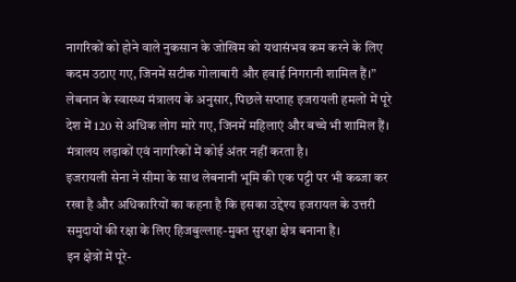नागरिकों को होने वाले नुकसान के जोखिम को यथासंभव कम करने के लिए कदम उठाए गए, जिनमें सटीक गोलाबारी और हवाई निगरानी शामिल हैं।”
लेबनान के स्वास्थ्य मंत्रालय के अनुसार, पिछले सप्ताह इजरायली हमलों में पूरे देश में 120 से अधिक लोग मारे गए, जिनमें महिलाएं और बच्चे भी शामिल हैं। मंत्रालय लड़ाकों एवं नागरिकों में कोई अंतर नहीं करता है।
इजरायली सेना ने सीमा के साथ लेबनानी भूमि की एक पट्टी पर भी कब्जा कर रखा है और अधिकारियों का कहना है कि इसका उद्देश्य इजरायल के उत्तरी समुदायों की रक्षा के लिए हिजबुल्लाह-मुक्त सुरक्षा क्षेत्र बनाना है।
इन क्षेत्रों में पूरे-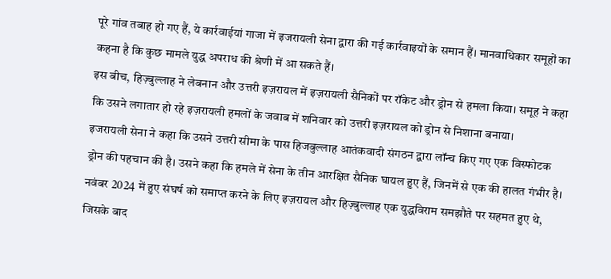पूरे गांव तबाह हो गए हैं, ये कार्रवाईयां गाजा में इजरायली सेना द्वारा की गई कार्रवाइयों के समान हैं। मानवाधिकार समूहों का कहना है कि कुछ मामले युद्ध अपराध की श्रेणी में आ सकते हैं।
इस बीच, हिज़्बुल्लाह ने लेबनान और उत्तरी इज़रायल में इज़रायली सैनिकों पर रॉकेट और ड्रोन से हमला किया। समूह ने कहा कि उसने लगातार हो रहे इज़रायली हमलों के जवाब में शनिवार को उत्तरी इज़रायल को ड्रोन से निशाना बनाया।
इजरायली सेना ने कहा कि उसने उत्तरी सीमा के पास हिजबुल्लाह आतंकवादी संगठन द्वारा लॉन्च किए गए एक विस्फोटक ड्रोन की पहचान की है। उसने कहा कि हमले में सेना के तीन आरक्षित सैनिक घायल हुए हैं, जिनमें से एक की हालत गंभीर है।
नवंबर 2024 में हुए संघर्ष को समाप्त करने के लिए इज़रायल और हिज़्बुल्लाह एक युद्धविराम समझौते पर सहमत हुए थे, जिसके बाद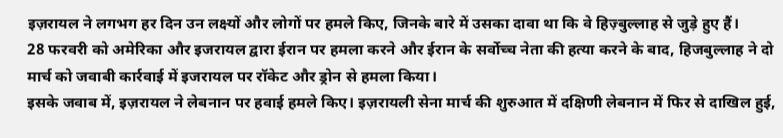इज़रायल ने लगभग हर दिन उन लक्ष्यों और लोगों पर हमले किए, जिनके बारे में उसका दावा था कि वे हिज़्बुल्लाह से जुड़े हुए हैं।
28 फरवरी को अमेरिका और इजरायल द्वारा ईरान पर हमला करने और ईरान के सर्वोच्च नेता की हत्या करने के बाद, हिजबुल्लाह ने दो मार्च को जवाबी कार्रवाई में इजरायल पर रॉकेट और ड्रोन से हमला किया।
इसके जवाब में, इज़रायल ने लेबनान पर हवाई हमले किए। इज़रायली सेना मार्च की शुरुआत में दक्षिणी लेबनान में फिर से दाखिल हुई,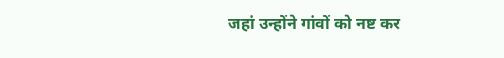जहां उन्होंने गांवों को नष्ट कर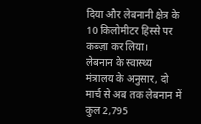दिया और लेबनानी क्षेत्र के 10 किलोमीटर हिस्से पर कब्ज़ा कर लिया।
लेबनान के स्वास्थ्य मंत्रालय के अनुसार, दो मार्च से अब तक लेबनान में कुल 2,795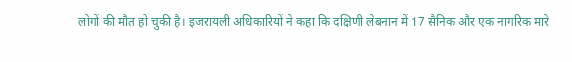लोगों की मौत हो चुकी है। इजरायली अधिकारियों ने कहा कि दक्षिणी लेबनान में 17 सैनिक और एक नागरिक मारे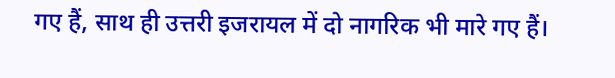गए हैं, साथ ही उत्तरी इजरायल में दो नागरिक भी मारे गए हैं।